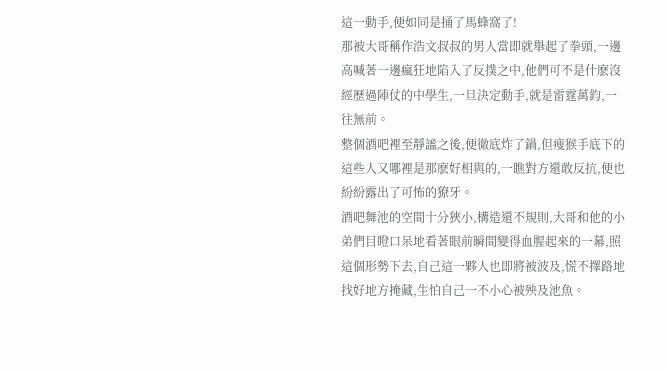這一動手,便如同是捅了馬蜂窩了!
那被大哥稱作浩文叔叔的男人當即就舉起了拳頭,一邊高喊著一邊瘋狂地陷入了反撲之中,他們可不是什麽沒經歷過陣仗的中學生,一旦決定動手,就是雷霆萬鈞,一往無前。
整個酒吧裡至靜謐之後,便徹底炸了鍋,但瘦猴手底下的這些人又哪裡是那麽好相與的,一瞧對方還敢反抗,便也紛紛露出了可怖的獠牙。
酒吧舞池的空間十分狹小,構造還不規則,大哥和他的小弟們目瞪口呆地看著眼前瞬間變得血腥起來的一幕,照這個形勢下去,自己這一夥人也即將被波及,慌不擇路地找好地方掩藏,生怕自己一不小心被殃及池魚。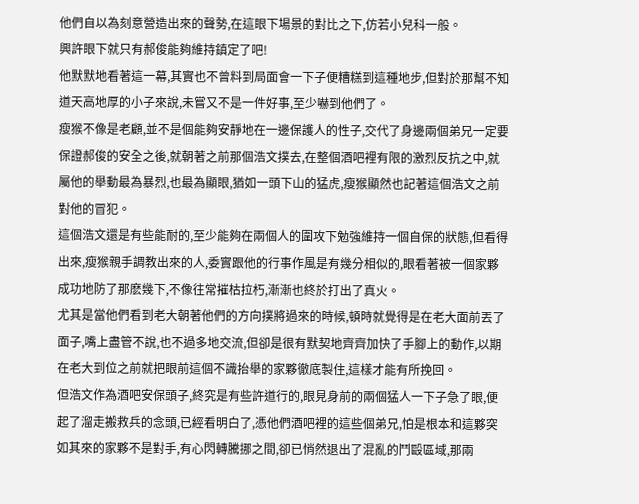他們自以為刻意營造出來的聲勢,在這眼下場景的對比之下,仿若小兒科一般。
興許眼下就只有郝俊能夠維持鎮定了吧!
他默默地看著這一幕,其實也不曾料到局面會一下子便糟糕到這種地步,但對於那幫不知道天高地厚的小子來說,未嘗又不是一件好事,至少嚇到他們了。
瘦猴不像是老顧,並不是個能夠安靜地在一邊保護人的性子,交代了身邊兩個弟兄一定要保證郝俊的安全之後,就朝著之前那個浩文撲去,在整個酒吧裡有限的激烈反抗之中,就屬他的舉動最為暴烈,也最為顯眼,猶如一頭下山的猛虎,瘦猴顯然也記著這個浩文之前對他的冒犯。
這個浩文還是有些能耐的,至少能夠在兩個人的圍攻下勉強維持一個自保的狀態,但看得出來,瘦猴親手調教出來的人,委實跟他的行事作風是有幾分相似的,眼看著被一個家夥成功地防了那麽幾下,不像往常摧枯拉朽,漸漸也終於打出了真火。
尤其是當他們看到老大朝著他們的方向撲將過來的時候,頓時就覺得是在老大面前丟了面子,嘴上盡管不說,也不過多地交流,但卻是很有默契地齊齊加快了手腳上的動作,以期在老大到位之前就把眼前這個不識抬舉的家夥徹底製住,這樣才能有所挽回。
但浩文作為酒吧安保頭子,終究是有些許道行的,眼見身前的兩個猛人一下子急了眼,便起了溜走搬救兵的念頭,已經看明白了,憑他們酒吧裡的這些個弟兄,怕是根本和這夥突如其來的家夥不是對手,有心閃轉騰挪之間,卻已悄然退出了混亂的鬥毆區域,那兩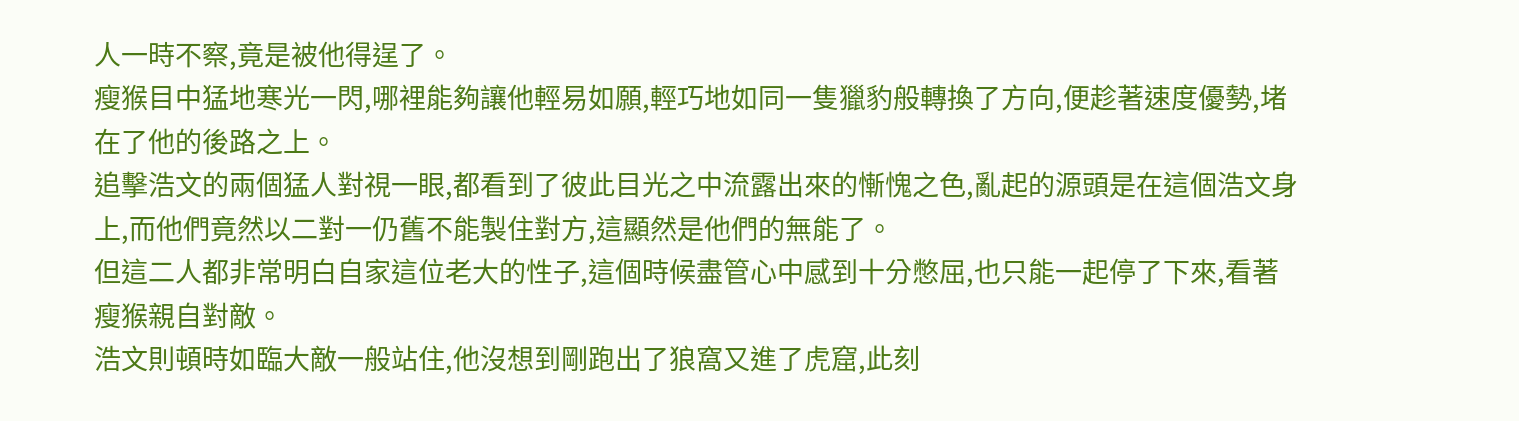人一時不察,竟是被他得逞了。
瘦猴目中猛地寒光一閃,哪裡能夠讓他輕易如願,輕巧地如同一隻獵豹般轉換了方向,便趁著速度優勢,堵在了他的後路之上。
追擊浩文的兩個猛人對視一眼,都看到了彼此目光之中流露出來的慚愧之色,亂起的源頭是在這個浩文身上,而他們竟然以二對一仍舊不能製住對方,這顯然是他們的無能了。
但這二人都非常明白自家這位老大的性子,這個時候盡管心中感到十分憋屈,也只能一起停了下來,看著瘦猴親自對敵。
浩文則頓時如臨大敵一般站住,他沒想到剛跑出了狼窩又進了虎窟,此刻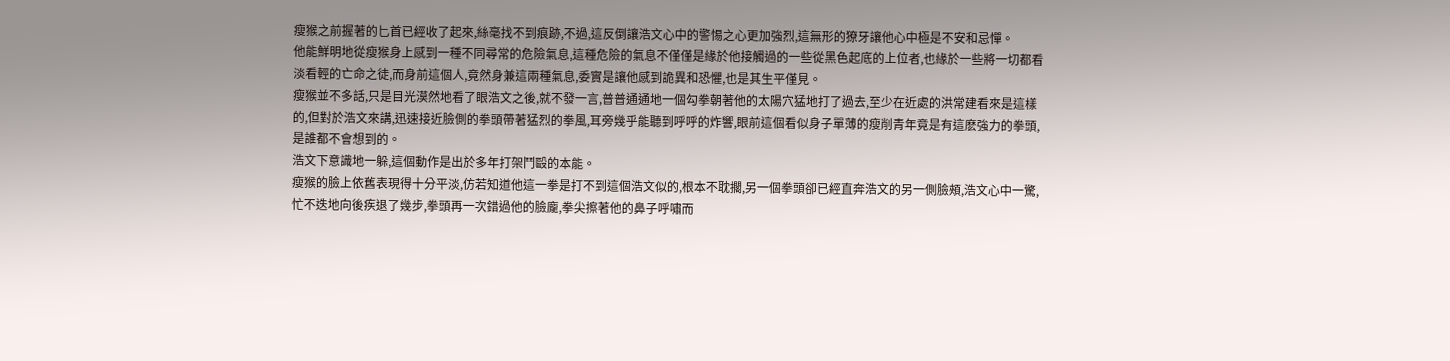瘦猴之前握著的匕首已經收了起來,絲毫找不到痕跡,不過,這反倒讓浩文心中的警惕之心更加強烈,這無形的獠牙讓他心中極是不安和忌憚。
他能鮮明地從瘦猴身上感到一種不同尋常的危險氣息,這種危險的氣息不僅僅是緣於他接觸過的一些從黑色起底的上位者,也緣於一些將一切都看淡看輕的亡命之徒,而身前這個人,竟然身兼這兩種氣息,委實是讓他感到詭異和恐懼,也是其生平僅見。
瘦猴並不多話,只是目光漠然地看了眼浩文之後,就不發一言,普普通通地一個勾拳朝著他的太陽穴猛地打了過去,至少在近處的洪常建看來是這樣的,但對於浩文來講,迅速接近臉側的拳頭帶著猛烈的拳風,耳旁幾乎能聽到呼呼的炸響,眼前這個看似身子單薄的瘦削青年竟是有這麽強力的拳頭,是誰都不會想到的。
浩文下意識地一躲,這個動作是出於多年打架鬥毆的本能。
瘦猴的臉上依舊表現得十分平淡,仿若知道他這一拳是打不到這個浩文似的,根本不耽擱,另一個拳頭卻已經直奔浩文的另一側臉頰,浩文心中一驚,忙不迭地向後疾退了幾步,拳頭再一次錯過他的臉龐,拳尖擦著他的鼻子呼嘯而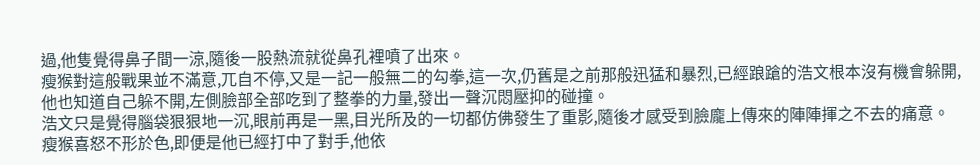過,他隻覺得鼻子間一涼,隨後一股熱流就從鼻孔裡噴了出來。
瘦猴對這般戰果並不滿意,兀自不停,又是一記一般無二的勾拳,這一次,仍舊是之前那般迅猛和暴烈,已經踉蹌的浩文根本沒有機會躲開,他也知道自己躲不開,左側臉部全部吃到了整拳的力量,發出一聲沉悶壓抑的碰撞。
浩文只是覺得腦袋狠狠地一沉,眼前再是一黑,目光所及的一切都仿佛發生了重影,隨後才感受到臉龐上傳來的陣陣揮之不去的痛意。
瘦猴喜怒不形於色,即便是他已經打中了對手,他依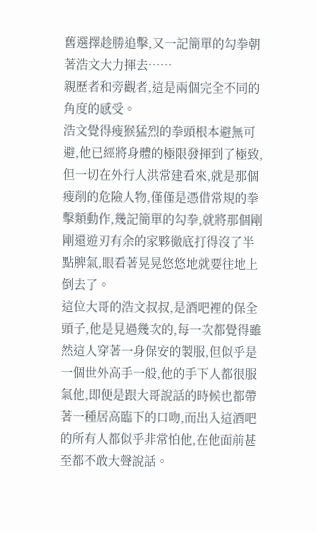舊選擇趁勝追擊,又一記簡單的勾拳朝著浩文大力揮去……
親歷者和旁觀者,這是兩個完全不同的角度的感受。
浩文覺得瘦猴猛烈的拳頭根本避無可避,他已經將身體的極限發揮到了極致,但一切在外行人洪常建看來,就是那個瘦削的危險人物,僅僅是憑借常規的拳擊類動作,幾記簡單的勾拳,就將那個剛剛還遊刃有余的家夥徹底打得沒了半點脾氣,眼看著晃晃悠悠地就要往地上倒去了。
這位大哥的浩文叔叔,是酒吧裡的保全頭子,他是見過幾次的,每一次都覺得雖然這人穿著一身保安的製服,但似乎是一個世外高手一般,他的手下人都很服氣他,即便是跟大哥說話的時候也都帶著一種居高臨下的口吻,而出入這酒吧的所有人都似乎非常怕他,在他面前甚至都不敢大聲說話。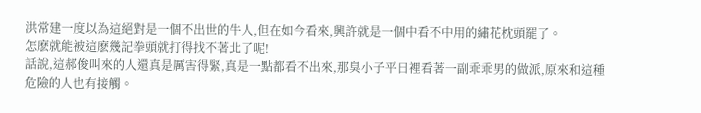洪常建一度以為這絕對是一個不出世的牛人,但在如今看來,興許就是一個中看不中用的繡花枕頭罷了。
怎麽就能被這麽幾記拳頭就打得找不著北了呢!
話說,這郝俊叫來的人還真是厲害得緊,真是一點都看不出來,那臭小子平日裡看著一副乖乖男的做派,原來和這種危險的人也有接觸。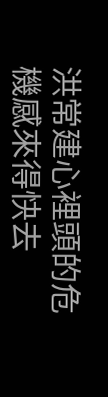洪常建心裡頭的危機感來得快去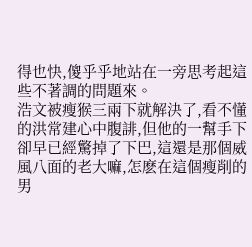得也快,傻乎乎地站在一旁思考起這些不著調的問題來。
浩文被瘦猴三兩下就解決了,看不懂的洪常建心中腹誹,但他的一幫手下卻早已經驚掉了下巴,這還是那個威風八面的老大嘛,怎麽在這個瘦削的男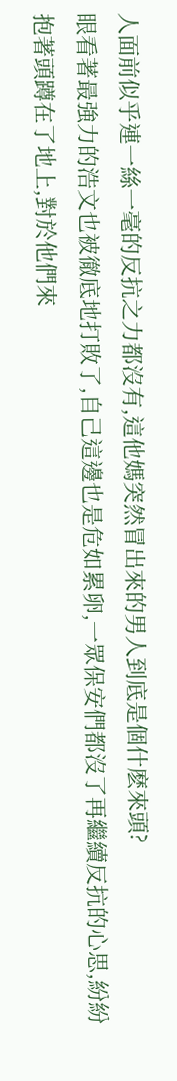人面前似乎連一絲一毫的反抗之力都沒有,這他媽突然冒出來的男人到底是個什麽來頭?
眼看著最強力的浩文也被徹底地打敗了,自己這邊也是危如累卵,一眾保安們都沒了再繼續反抗的心思,紛紛抱著頭蹲在了地上,對於他們來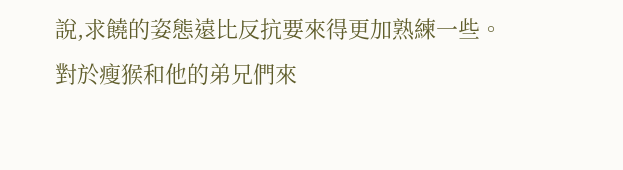說,求饒的姿態遠比反抗要來得更加熟練一些。
對於瘦猴和他的弟兄們來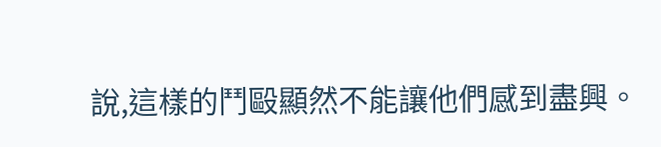說,這樣的鬥毆顯然不能讓他們感到盡興。